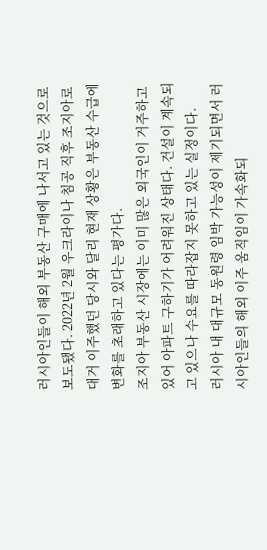러시아인들이 해외 부동산 구매에 나서고 있는 것으로 보도됐다. 2022년 2월 우크라이나 침공 직후 조지아로 대거 이주했던 당시와 달리 현재 상황은 부동산 수급에 변화를 초래하고 있다는 평가다.
조지아 부동산 시장에는 이미 많은 외국인이 거주하고 있어 아파트 구하기가 어려워진 상태다. 건설이 계속되고 있으나 수요를 따라잡지 못하고 있는 실정이다.
러시아 내 대규모 동원령 임박 가능성이 제기되면서 러시아인들의 해외 이주 움직임이 가속화되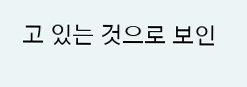고 있는 것으로 보인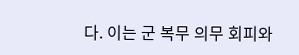다. 이는 군 복무 의무 회피와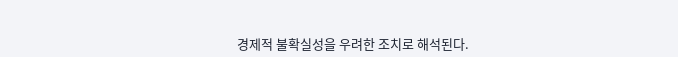경제적 불확실성을 우려한 조치로 해석된다.